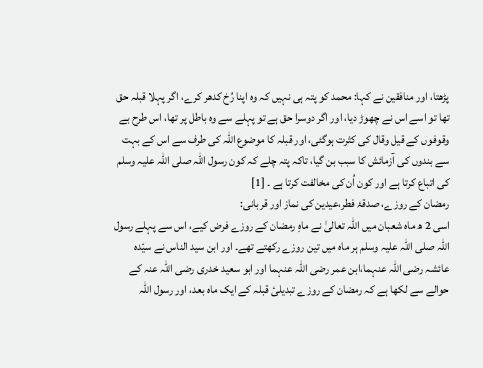پڑھتا، اور منافقین نے کہا: محمد کو پتہ ہی نہیں کہ وہ اپنا رُخ کدھر کرے، اگر پہلا قبلہ حق تھا تو اسے اس نے چھوڑ دیا، اور اگر دوسرا حق ہے تو پہلے سے وہ باطل پر تھا، اس طرح بے وقوفوں کے قیل وقال کی کثرت ہوگئی، اور قبلہ کا موضوع اللہ کی طرف سے اس کے بہت سے بندوں کی آزمائش کا سبب بن گیا، تاکہ پتہ چلے کہ کون رسول اللہ صلی اللہ علیہ وسلم کی اتباع کرتا ہے اور کون اُن کی مخالفت کرتا ہے ۔ [1]
رمضان کے روزے، صدقۂ فطر،عیدین کی نماز اور قربانی:
اسی 2 ھ ماہ شعبان میں اللہ تعالیٰ نے ماہِ رمضان کے روزے فرض کیے، اس سے پہلے رسول اللہ صلی اللہ علیہ وسلم ہر ماہ میں تین روزے رکھتے تھے۔ اور ابن سید الناس نے سیّدہ عائشہ رضی اللہ عنہما،ابن عمر رضی اللہ عنہما اور ابو سعید خدری رضی اللہ عنہ کے حوالے سے لکھا ہے کہ رمضان کے روزے تبدیلیٔ قبلہ کے ایک ماہ بعد، اور رسول اللہ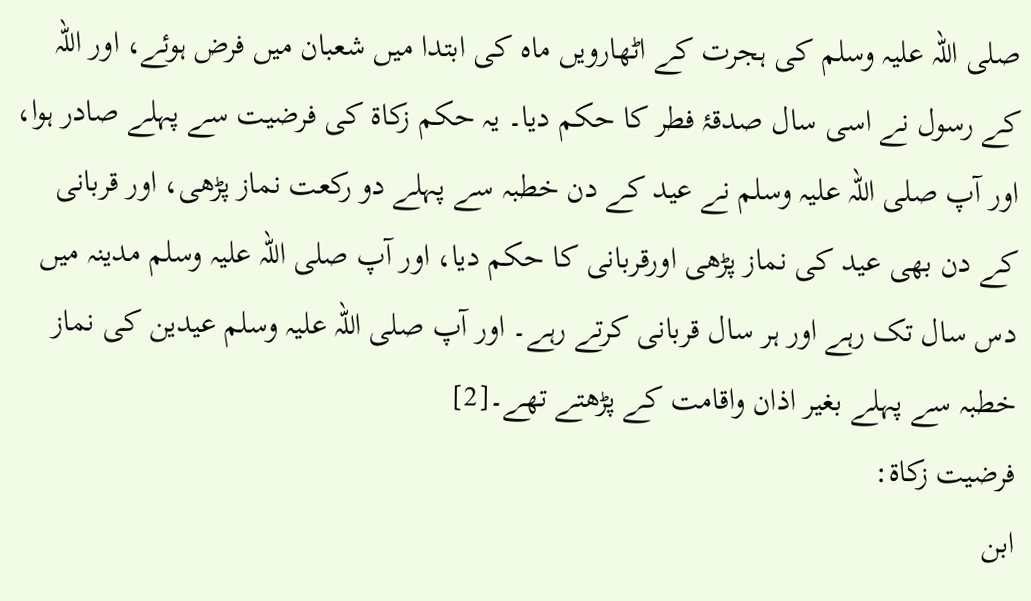صلی اللہ علیہ وسلم کی ہجرت کے اٹھارویں ماہ کی ابتدا میں شعبان میں فرض ہوئے، اور اللہ کے رسول نے اسی سال صدقۂ فطر کا حکم دیا۔ یہ حکم زکاۃ کی فرضیت سے پہلے صادر ہوا، اور آپ صلی اللہ علیہ وسلم نے عید کے دن خطبہ سے پہلے دو رکعت نماز پڑھی، اور قربانی کے دن بھی عید کی نماز پڑھی اورقربانی کا حکم دیا، اور آپ صلی اللہ علیہ وسلم مدینہ میں دس سال تک رہے اور ہر سال قربانی کرتے رہے۔ اور آپ صلی اللہ علیہ وسلم عیدین کی نماز خطبہ سے پہلے بغیر اذان واقامت کے پڑھتے تھے۔[2]
فرضیت زکاۃ:
ابن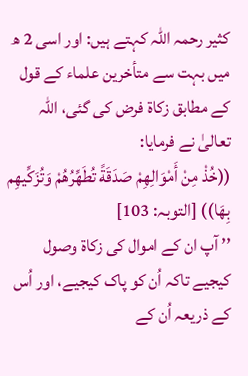کثیر رحمہ اللہ کہتے ہیں: اور اسی 2 ھ میں بہت سے متأخرین علماء کے قول کے مطابق زکاۃ فرض کی گئی، اللہ تعالیٰ نے فرمایا:
((خُذْ مِنْ أَمْوَالِهِمْ صَدَقَةً تُطَهِّرُهُمْ وَتُزَكِّيهِم بِهَا)) [التوبہ: 103]
’’ آپ ان کے اموال کی زکاۃ وصول کیجیے تاکہ اُن کو پاک کیجیے، اور اُس کے ذریعہ اُن کے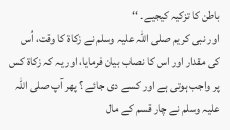باطن کا تزکیہ کیجیے۔ ‘‘
اور نبی کریم صلی اللہ علیہ وسلم نے زکاۃ کا وقت، اُس کی مقدار اور اس کا نصاب بیان فرمایا، اور یہ کہ زکاۃ کس پر واجب ہوتی ہے اور کسے دی جائے ؟ پھر آپ صلی اللہ علیہ وسلم نے چار قسم کے مال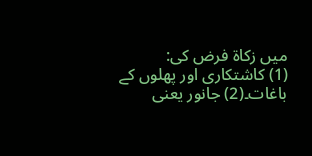میں زکاۃ فرض کی:
(1) کاشتکاری اور پھلوں کے باغات۔(2) جانور یعنی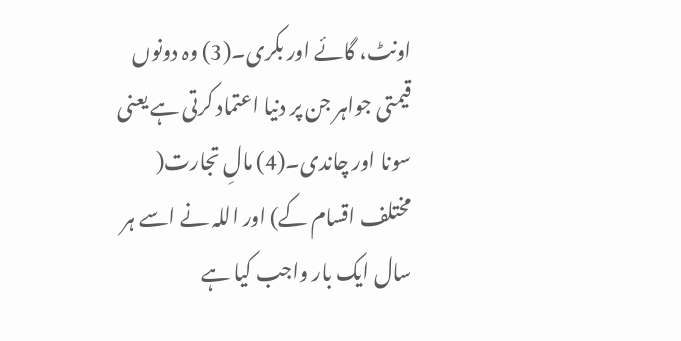اونٹ، گائے اور بکری۔(3) وہ دونوں قیمتی جواہر جن پر دنیا اعتماد کرتی ہے یعنی سونا اور چاندی۔(4) مالِ تجارت( مختلف اقسام کے) اور اللہ نے اسے ہر سال ایک بار واجب کیا ہے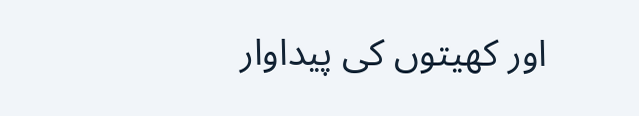اور کھیتوں کی پیداوار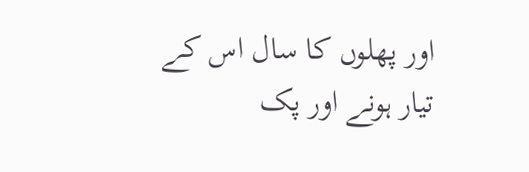اور پھلوں کا سال اس کے تیار ہونے اور پک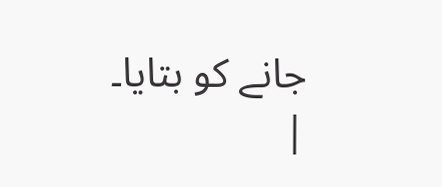جانے کو بتایا۔
|